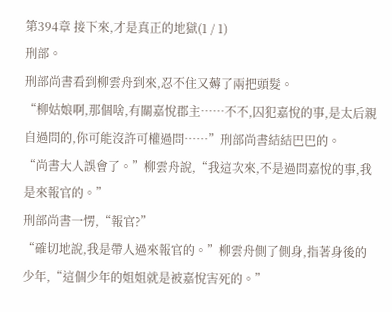第394章 接下來,才是真正的地獄(1 / 1)
刑部。
刑部尚書看到柳雲舟到來,忍不住又薅了兩把頭髮。
“柳姑娘啊,那個啥,有關嘉悅郡主……不不,囚犯嘉悅的事,是太后親自過問的,你可能沒許可權過問……”刑部尚書結結巴巴的。
“尚書大人誤會了。”柳雲舟說,“我這次來,不是過問嘉悅的事,我是來報官的。”
刑部尚書一愣,“報官?”
“確切地說,我是帶人過來報官的。”柳雲舟側了側身,指著身後的少年,“這個少年的姐姐就是被嘉悅害死的。”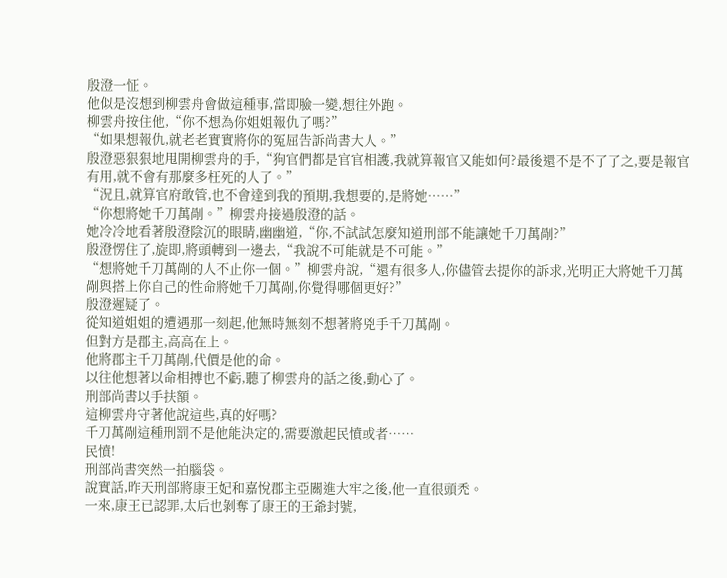殷澄一怔。
他似是沒想到柳雲舟會做這種事,當即臉一變,想往外跑。
柳雲舟按住他,“你不想為你姐姐報仇了嗎?”
“如果想報仇,就老老實實將你的冤屈告訴尚書大人。”
殷澄惡狠狠地甩開柳雲舟的手,“狗官們都是官官相護,我就算報官又能如何?最後還不是不了了之,要是報官有用,就不會有那麼多枉死的人了。”
“況且,就算官府敢管,也不會達到我的預期,我想要的,是將她……”
“你想將她千刀萬剮。”柳雲舟接過殷澄的話。
她冷冷地看著殷澄陰沉的眼睛,幽幽道,“你,不試試怎麼知道刑部不能讓她千刀萬剮?”
殷澄愣住了,旋即,將頭轉到一邊去,“我說不可能就是不可能。”
“想將她千刀萬剮的人不止你一個。”柳雲舟說,“還有很多人,你儘管去提你的訴求,光明正大將她千刀萬剮與搭上你自己的性命將她千刀萬剮,你覺得哪個更好?”
殷澄遲疑了。
從知道姐姐的遭遇那一刻起,他無時無刻不想著將兇手千刀萬剮。
但對方是郡主,高高在上。
他將郡主千刀萬剮,代價是他的命。
以往他想著以命相搏也不虧,聽了柳雲舟的話之後,動心了。
刑部尚書以手扶額。
這柳雲舟守著他說這些,真的好嗎?
千刀萬剮這種刑罰不是他能決定的,需要激起民憤或者……
民憤!
刑部尚書突然一拍腦袋。
說實話,昨天刑部將康王妃和嘉悅郡主亞關進大牢之後,他一直很頭禿。
一來,康王已認罪,太后也剝奪了康王的王爺封號,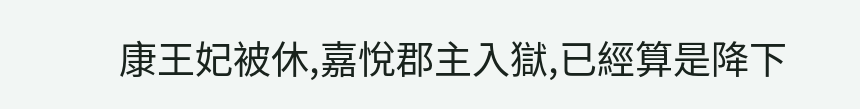康王妃被休,嘉悅郡主入獄,已經算是降下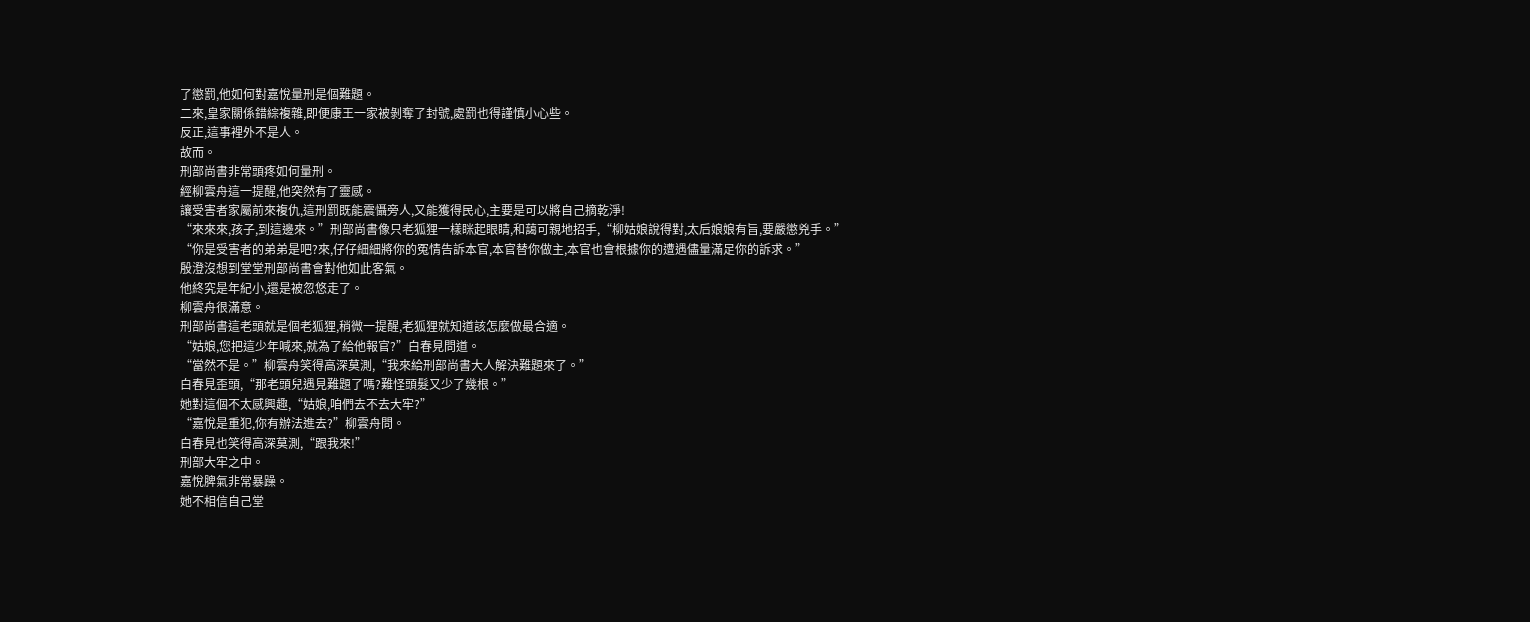了懲罰,他如何對嘉悅量刑是個難題。
二來,皇家關係錯綜複雜,即便康王一家被剝奪了封號,處罰也得謹慎小心些。
反正,這事裡外不是人。
故而。
刑部尚書非常頭疼如何量刑。
經柳雲舟這一提醒,他突然有了靈感。
讓受害者家屬前來複仇,這刑罰既能震懾旁人,又能獲得民心,主要是可以將自己摘乾淨!
“來來來,孩子,到這邊來。”刑部尚書像只老狐狸一樣眯起眼睛,和藹可親地招手,“柳姑娘說得對,太后娘娘有旨,要嚴懲兇手。”
“你是受害者的弟弟是吧?來,仔仔細細將你的冤情告訴本官,本官替你做主,本官也會根據你的遭遇儘量滿足你的訴求。”
殷澄沒想到堂堂刑部尚書會對他如此客氣。
他終究是年紀小,還是被忽悠走了。
柳雲舟很滿意。
刑部尚書這老頭就是個老狐狸,稍微一提醒,老狐狸就知道該怎麼做最合適。
“姑娘,您把這少年喊來,就為了給他報官?”白春見問道。
“當然不是。”柳雲舟笑得高深莫測,“我來給刑部尚書大人解決難題來了。”
白春見歪頭,“那老頭兒遇見難題了嗎?難怪頭髮又少了幾根。”
她對這個不太感興趣,“姑娘,咱們去不去大牢?”
“嘉悅是重犯,你有辦法進去?”柳雲舟問。
白春見也笑得高深莫測,“跟我來!”
刑部大牢之中。
嘉悅脾氣非常暴躁。
她不相信自己堂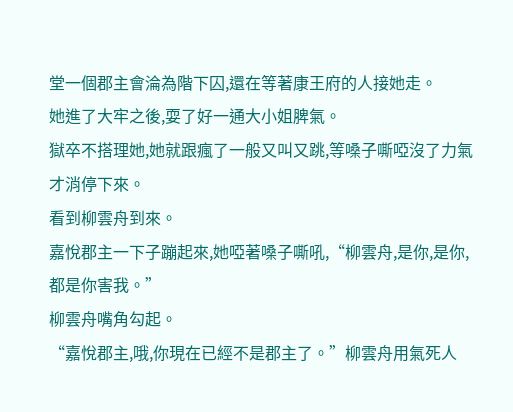堂一個郡主會淪為階下囚,還在等著康王府的人接她走。
她進了大牢之後,耍了好一通大小姐脾氣。
獄卒不搭理她,她就跟瘋了一般又叫又跳,等嗓子嘶啞沒了力氣才消停下來。
看到柳雲舟到來。
嘉悅郡主一下子蹦起來,她啞著嗓子嘶吼,“柳雲舟,是你,是你,都是你害我。”
柳雲舟嘴角勾起。
“嘉悅郡主,哦,你現在已經不是郡主了。”柳雲舟用氣死人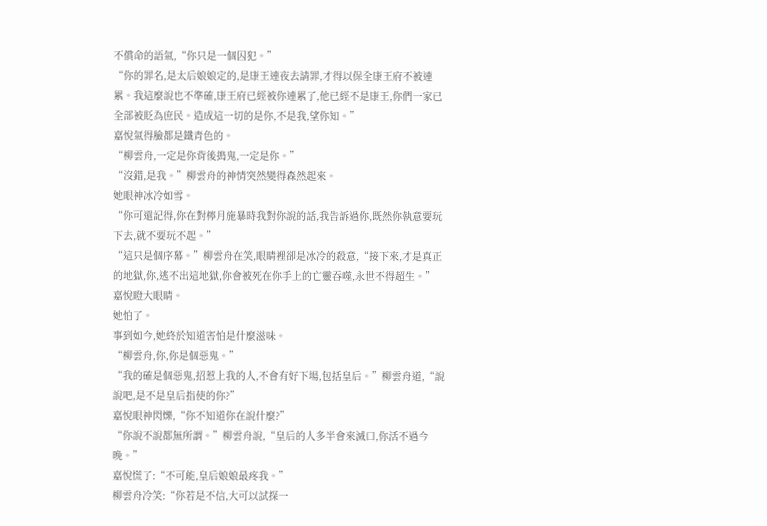不償命的語氣,“你只是一個囚犯。”
“你的罪名,是太后娘娘定的,是康王連夜去請罪,才得以保全康王府不被連累。我這麼說也不準確,康王府已經被你連累了,他已經不是康王,你們一家已全部被貶為庶民。造成這一切的是你,不是我,望你知。”
嘉悅氣得臉都是鐵青色的。
“柳雲舟,一定是你背後搗鬼,一定是你。”
“沒錯,是我。”柳雲舟的神情突然變得森然起來。
她眼神冰冷如雪。
“你可還記得,你在對檸月施暴時我對你說的話,我告訴過你,既然你執意要玩下去,就不要玩不起。”
“這只是個序幕。”柳雲舟在笑,眼睛裡卻是冰冷的殺意,“接下來,才是真正的地獄,你,逃不出這地獄,你會被死在你手上的亡靈吞噬,永世不得超生。”
嘉悅瞪大眼睛。
她怕了。
事到如今,她終於知道害怕是什麼滋味。
“柳雲舟,你,你是個惡鬼。”
“我的確是個惡鬼,招惹上我的人,不會有好下場,包括皇后。”柳雲舟道,“說說吧,是不是皇后指使的你?”
嘉悅眼神閃爍,“你不知道你在說什麼?”
“你說不說都無所謂。”柳雲舟說,“皇后的人多半會來滅口,你活不過今晚。”
嘉悅慌了:“不可能,皇后娘娘最疼我。”
柳雲舟冷笑:“你若是不信,大可以試探一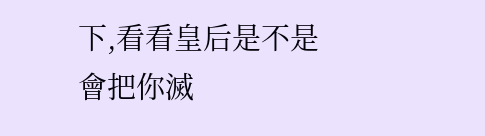下,看看皇后是不是會把你滅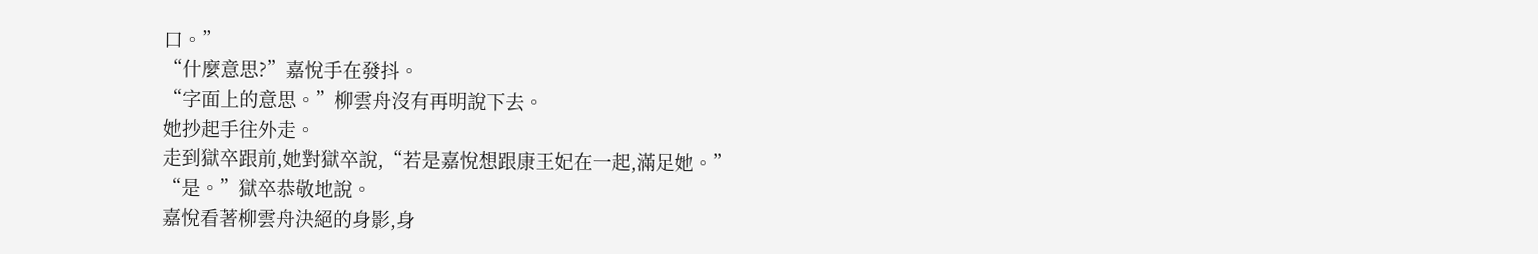口。”
“什麼意思?”嘉悅手在發抖。
“字面上的意思。”柳雲舟沒有再明說下去。
她抄起手往外走。
走到獄卒跟前,她對獄卒說,“若是嘉悅想跟康王妃在一起,滿足她。”
“是。”獄卒恭敬地說。
嘉悅看著柳雲舟決絕的身影,身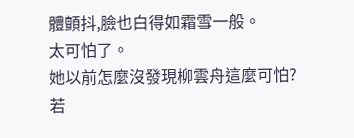體顫抖,臉也白得如霜雪一般。
太可怕了。
她以前怎麼沒發現柳雲舟這麼可怕?
若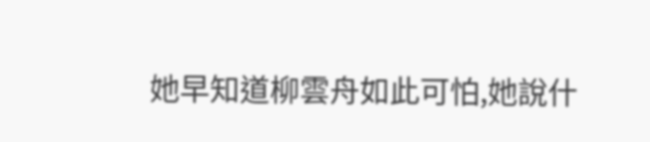她早知道柳雲舟如此可怕,她說什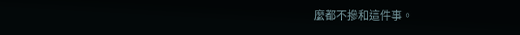麼都不摻和這件事。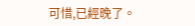可惜,已經晚了。